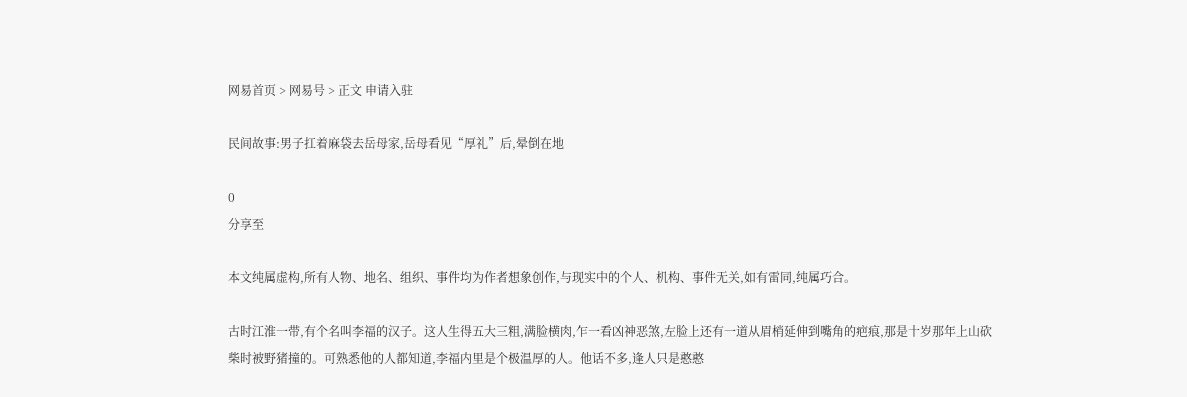网易首页 > 网易号 > 正文 申请入驻

民间故事:男子扛着麻袋去岳母家,岳母看见“厚礼”后,晕倒在地

0
分享至

本文纯属虚构,所有人物、地名、组织、事件均为作者想象创作,与现实中的个人、机构、事件无关,如有雷同,纯属巧合。

古时江淮一带,有个名叫李福的汉子。这人生得五大三粗,满脸横肉,乍一看凶神恶煞,左脸上还有一道从眉梢延伸到嘴角的疤痕,那是十岁那年上山砍柴时被野猪撞的。可熟悉他的人都知道,李福内里是个极温厚的人。他话不多,逢人只是憨憨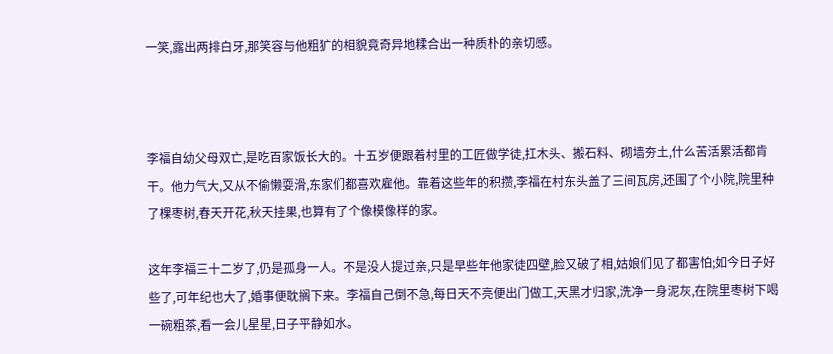一笑,露出两排白牙,那笑容与他粗犷的相貌竟奇异地糅合出一种质朴的亲切感。



李福自幼父母双亡,是吃百家饭长大的。十五岁便跟着村里的工匠做学徒,扛木头、搬石料、砌墙夯土,什么苦活累活都肯干。他力气大,又从不偷懒耍滑,东家们都喜欢雇他。靠着这些年的积攒,李福在村东头盖了三间瓦房,还围了个小院,院里种了棵枣树,春天开花,秋天挂果,也算有了个像模像样的家。

这年李福三十二岁了,仍是孤身一人。不是没人提过亲,只是早些年他家徒四壁,脸又破了相,姑娘们见了都害怕;如今日子好些了,可年纪也大了,婚事便耽搁下来。李福自己倒不急,每日天不亮便出门做工,天黑才归家,洗净一身泥灰,在院里枣树下喝一碗粗茶,看一会儿星星,日子平静如水。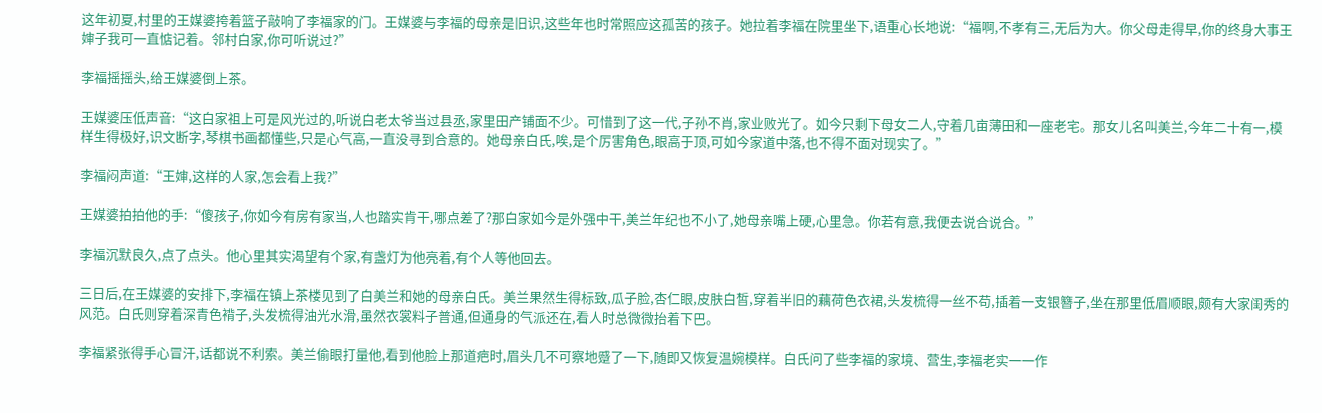这年初夏,村里的王媒婆挎着篮子敲响了李福家的门。王媒婆与李福的母亲是旧识,这些年也时常照应这孤苦的孩子。她拉着李福在院里坐下,语重心长地说:“福啊,不孝有三,无后为大。你父母走得早,你的终身大事王婶子我可一直惦记着。邻村白家,你可听说过?”

李福摇摇头,给王媒婆倒上茶。

王媒婆压低声音:“这白家祖上可是风光过的,听说白老太爷当过县丞,家里田产铺面不少。可惜到了这一代,子孙不肖,家业败光了。如今只剩下母女二人,守着几亩薄田和一座老宅。那女儿名叫美兰,今年二十有一,模样生得极好,识文断字,琴棋书画都懂些,只是心气高,一直没寻到合意的。她母亲白氏,唉,是个厉害角色,眼高于顶,可如今家道中落,也不得不面对现实了。”

李福闷声道:“王婶,这样的人家,怎会看上我?”

王媒婆拍拍他的手:“傻孩子,你如今有房有家当,人也踏实肯干,哪点差了?那白家如今是外强中干,美兰年纪也不小了,她母亲嘴上硬,心里急。你若有意,我便去说合说合。”

李福沉默良久,点了点头。他心里其实渴望有个家,有盏灯为他亮着,有个人等他回去。

三日后,在王媒婆的安排下,李福在镇上茶楼见到了白美兰和她的母亲白氏。美兰果然生得标致,瓜子脸,杏仁眼,皮肤白皙,穿着半旧的藕荷色衣裙,头发梳得一丝不苟,插着一支银簪子,坐在那里低眉顺眼,颇有大家闺秀的风范。白氏则穿着深青色褙子,头发梳得油光水滑,虽然衣裳料子普通,但通身的气派还在,看人时总微微抬着下巴。

李福紧张得手心冒汗,话都说不利索。美兰偷眼打量他,看到他脸上那道疤时,眉头几不可察地蹙了一下,随即又恢复温婉模样。白氏问了些李福的家境、营生,李福老实一一作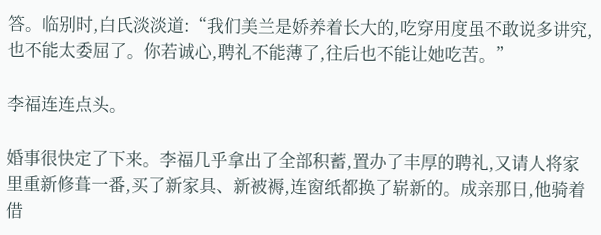答。临别时,白氏淡淡道:“我们美兰是娇养着长大的,吃穿用度虽不敢说多讲究,也不能太委屈了。你若诚心,聘礼不能薄了,往后也不能让她吃苦。”

李福连连点头。

婚事很快定了下来。李福几乎拿出了全部积蓄,置办了丰厚的聘礼,又请人将家里重新修葺一番,买了新家具、新被褥,连窗纸都换了崭新的。成亲那日,他骑着借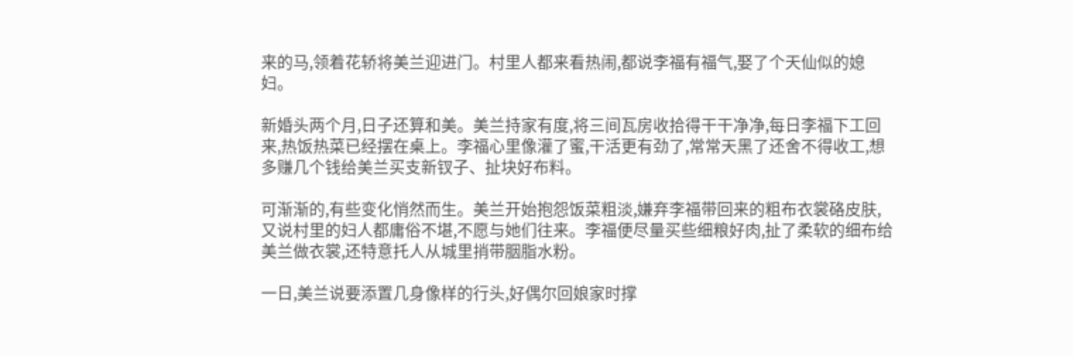来的马,领着花轿将美兰迎进门。村里人都来看热闹,都说李福有福气,娶了个天仙似的媳妇。

新婚头两个月,日子还算和美。美兰持家有度,将三间瓦房收拾得干干净净,每日李福下工回来,热饭热菜已经摆在桌上。李福心里像灌了蜜,干活更有劲了,常常天黑了还舍不得收工,想多赚几个钱给美兰买支新钗子、扯块好布料。

可渐渐的,有些变化悄然而生。美兰开始抱怨饭菜粗淡,嫌弃李福带回来的粗布衣裳硌皮肤,又说村里的妇人都庸俗不堪,不愿与她们往来。李福便尽量买些细粮好肉,扯了柔软的细布给美兰做衣裳,还特意托人从城里捎带胭脂水粉。

一日,美兰说要添置几身像样的行头,好偶尔回娘家时撑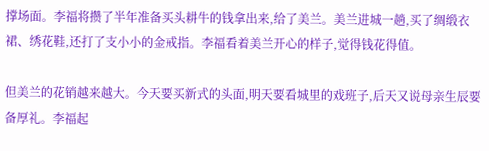撑场面。李福将攒了半年准备买头耕牛的钱拿出来,给了美兰。美兰进城一趟,买了绸缎衣裙、绣花鞋,还打了支小小的金戒指。李福看着美兰开心的样子,觉得钱花得值。

但美兰的花销越来越大。今天要买新式的头面,明天要看城里的戏班子,后天又说母亲生辰要备厚礼。李福起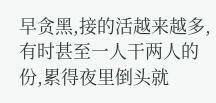早贪黑,接的活越来越多,有时甚至一人干两人的份,累得夜里倒头就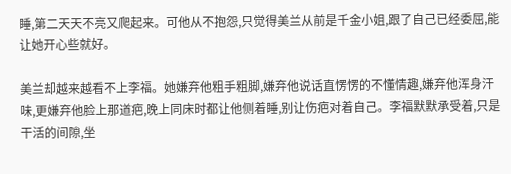睡,第二天天不亮又爬起来。可他从不抱怨,只觉得美兰从前是千金小姐,跟了自己已经委屈,能让她开心些就好。

美兰却越来越看不上李福。她嫌弃他粗手粗脚,嫌弃他说话直愣愣的不懂情趣,嫌弃他浑身汗味,更嫌弃他脸上那道疤,晚上同床时都让他侧着睡,别让伤疤对着自己。李福默默承受着,只是干活的间隙,坐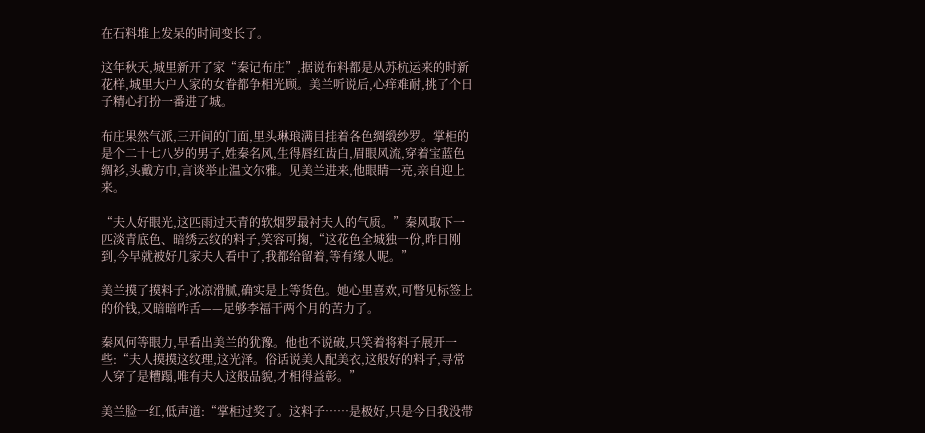在石料堆上发呆的时间变长了。

这年秋天,城里新开了家“秦记布庄”,据说布料都是从苏杭运来的时新花样,城里大户人家的女眷都争相光顾。美兰听说后,心痒难耐,挑了个日子精心打扮一番进了城。

布庄果然气派,三开间的门面,里头琳琅满目挂着各色绸缎纱罗。掌柜的是个二十七八岁的男子,姓秦名风,生得唇红齿白,眉眼风流,穿着宝蓝色绸衫,头戴方巾,言谈举止温文尔雅。见美兰进来,他眼睛一亮,亲自迎上来。

“夫人好眼光,这匹雨过天青的软烟罗最衬夫人的气质。”秦风取下一匹淡青底色、暗绣云纹的料子,笑容可掬,“这花色全城独一份,昨日刚到,今早就被好几家夫人看中了,我都给留着,等有缘人呢。”

美兰摸了摸料子,冰凉滑腻,确实是上等货色。她心里喜欢,可瞥见标签上的价钱,又暗暗咋舌——足够李福干两个月的苦力了。

秦风何等眼力,早看出美兰的犹豫。他也不说破,只笑着将料子展开一些:“夫人摸摸这纹理,这光泽。俗话说美人配美衣,这般好的料子,寻常人穿了是糟蹋,唯有夫人这般品貌,才相得益彰。”

美兰脸一红,低声道:“掌柜过奖了。这料子……是极好,只是今日我没带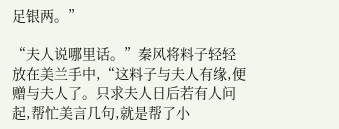足银两。”

“夫人说哪里话。”秦风将料子轻轻放在美兰手中,“这料子与夫人有缘,便赠与夫人了。只求夫人日后若有人问起,帮忙美言几句,就是帮了小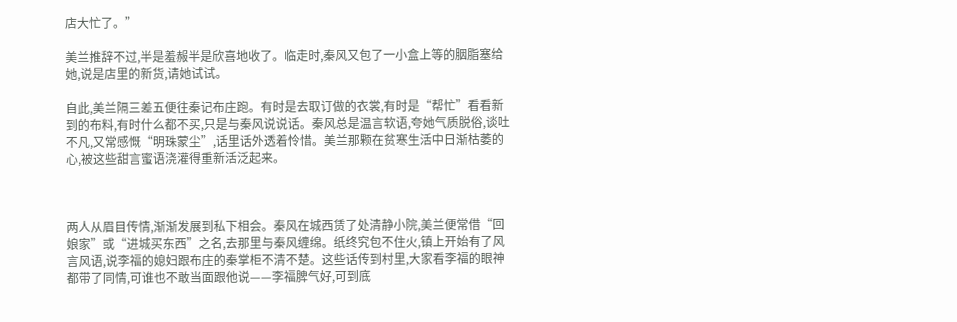店大忙了。”

美兰推辞不过,半是羞赧半是欣喜地收了。临走时,秦风又包了一小盒上等的胭脂塞给她,说是店里的新货,请她试试。

自此,美兰隔三差五便往秦记布庄跑。有时是去取订做的衣裳,有时是“帮忙”看看新到的布料,有时什么都不买,只是与秦风说说话。秦风总是温言软语,夸她气质脱俗,谈吐不凡,又常感慨“明珠蒙尘”,话里话外透着怜惜。美兰那颗在贫寒生活中日渐枯萎的心,被这些甜言蜜语浇灌得重新活泛起来。



两人从眉目传情,渐渐发展到私下相会。秦风在城西赁了处清静小院,美兰便常借“回娘家”或“进城买东西”之名,去那里与秦风缠绵。纸终究包不住火,镇上开始有了风言风语,说李福的媳妇跟布庄的秦掌柜不清不楚。这些话传到村里,大家看李福的眼神都带了同情,可谁也不敢当面跟他说——李福脾气好,可到底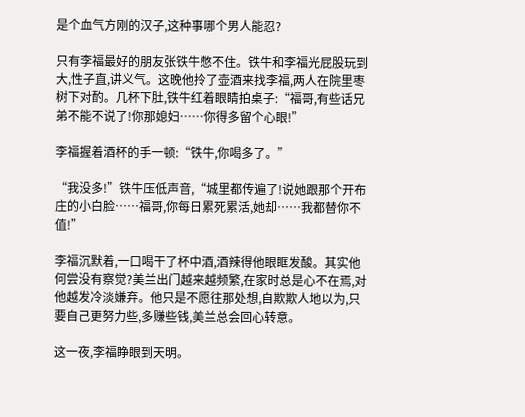是个血气方刚的汉子,这种事哪个男人能忍?

只有李福最好的朋友张铁牛憋不住。铁牛和李福光屁股玩到大,性子直,讲义气。这晚他拎了壶酒来找李福,两人在院里枣树下对酌。几杯下肚,铁牛红着眼睛拍桌子:“福哥,有些话兄弟不能不说了!你那媳妇……你得多留个心眼!”

李福握着酒杯的手一顿:“铁牛,你喝多了。”

“我没多!”铁牛压低声音,“城里都传遍了!说她跟那个开布庄的小白脸……福哥,你每日累死累活,她却……我都替你不值!”

李福沉默着,一口喝干了杯中酒,酒辣得他眼眶发酸。其实他何尝没有察觉?美兰出门越来越频繁,在家时总是心不在焉,对他越发冷淡嫌弃。他只是不愿往那处想,自欺欺人地以为,只要自己更努力些,多赚些钱,美兰总会回心转意。

这一夜,李福睁眼到天明。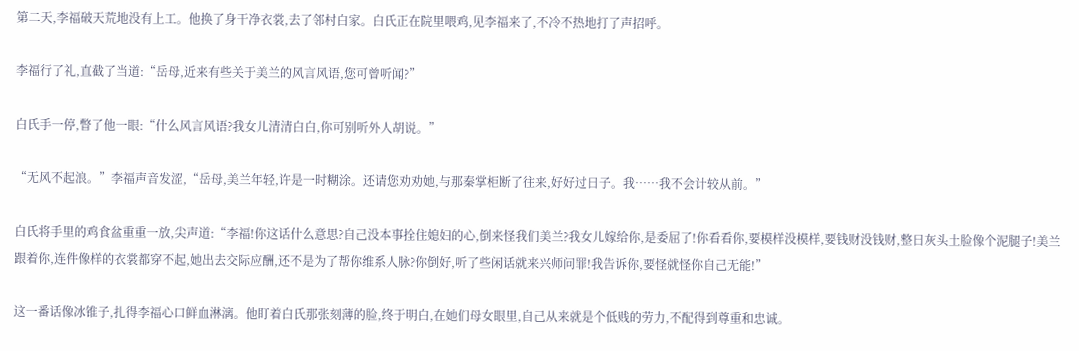第二天,李福破天荒地没有上工。他换了身干净衣裳,去了邻村白家。白氏正在院里喂鸡,见李福来了,不冷不热地打了声招呼。

李福行了礼,直截了当道:“岳母,近来有些关于美兰的风言风语,您可曾听闻?”

白氏手一停,瞥了他一眼:“什么风言风语?我女儿清清白白,你可别听外人胡说。”

“无风不起浪。”李福声音发涩,“岳母,美兰年轻,许是一时糊涂。还请您劝劝她,与那秦掌柜断了往来,好好过日子。我……我不会计较从前。”

白氏将手里的鸡食盆重重一放,尖声道:“李福!你这话什么意思?自己没本事拴住媳妇的心,倒来怪我们美兰?我女儿嫁给你,是委屈了!你看看你,要模样没模样,要钱财没钱财,整日灰头土脸像个泥腿子!美兰跟着你,连件像样的衣裳都穿不起,她出去交际应酬,还不是为了帮你维系人脉?你倒好,听了些闲话就来兴师问罪!我告诉你,要怪就怪你自己无能!”

这一番话像冰锥子,扎得李福心口鲜血淋漓。他盯着白氏那张刻薄的脸,终于明白,在她们母女眼里,自己从来就是个低贱的劳力,不配得到尊重和忠诚。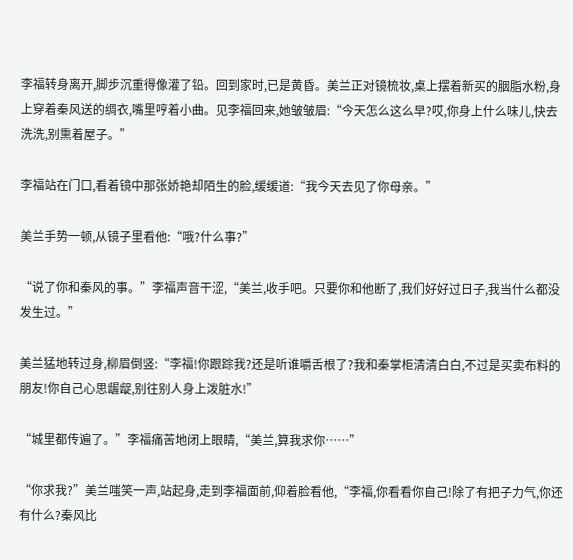李福转身离开,脚步沉重得像灌了铅。回到家时,已是黄昏。美兰正对镜梳妆,桌上摆着新买的胭脂水粉,身上穿着秦风送的绸衣,嘴里哼着小曲。见李福回来,她皱皱眉:“今天怎么这么早?哎,你身上什么味儿,快去洗洗,别熏着屋子。”

李福站在门口,看着镜中那张娇艳却陌生的脸,缓缓道:“我今天去见了你母亲。”

美兰手势一顿,从镜子里看他:“哦?什么事?”

“说了你和秦风的事。”李福声音干涩,“美兰,收手吧。只要你和他断了,我们好好过日子,我当什么都没发生过。”

美兰猛地转过身,柳眉倒竖:“李福!你跟踪我?还是听谁嚼舌根了?我和秦掌柜清清白白,不过是买卖布料的朋友!你自己心思龌龊,别往别人身上泼脏水!”

“城里都传遍了。”李福痛苦地闭上眼睛,“美兰,算我求你……”

“你求我?”美兰嗤笑一声,站起身,走到李福面前,仰着脸看他,“李福,你看看你自己!除了有把子力气,你还有什么?秦风比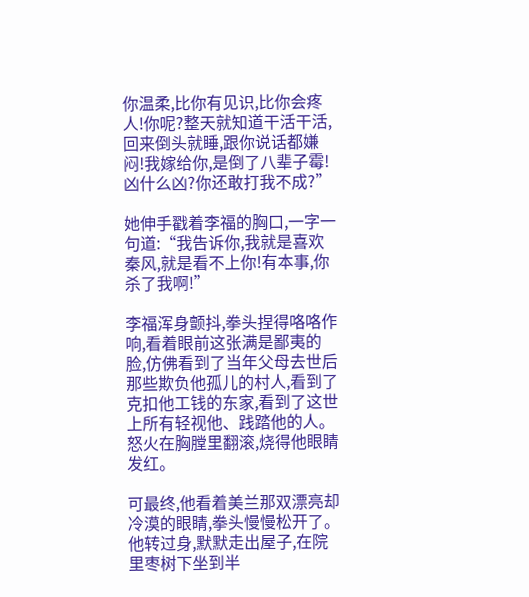你温柔,比你有见识,比你会疼人!你呢?整天就知道干活干活,回来倒头就睡,跟你说话都嫌闷!我嫁给你,是倒了八辈子霉!凶什么凶?你还敢打我不成?”

她伸手戳着李福的胸口,一字一句道:“我告诉你,我就是喜欢秦风,就是看不上你!有本事,你杀了我啊!”

李福浑身颤抖,拳头捏得咯咯作响,看着眼前这张满是鄙夷的脸,仿佛看到了当年父母去世后那些欺负他孤儿的村人,看到了克扣他工钱的东家,看到了这世上所有轻视他、践踏他的人。怒火在胸膛里翻滚,烧得他眼睛发红。

可最终,他看着美兰那双漂亮却冷漠的眼睛,拳头慢慢松开了。他转过身,默默走出屋子,在院里枣树下坐到半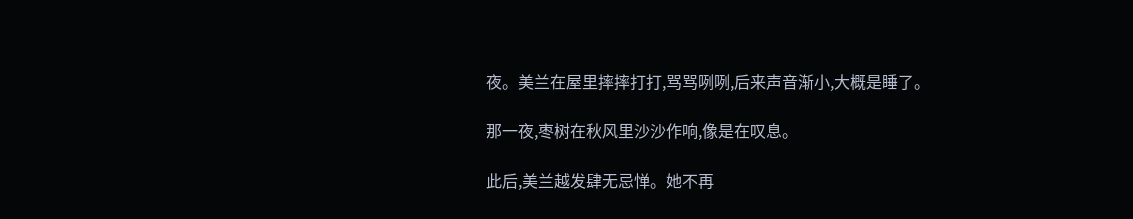夜。美兰在屋里摔摔打打,骂骂咧咧,后来声音渐小,大概是睡了。

那一夜,枣树在秋风里沙沙作响,像是在叹息。

此后,美兰越发肆无忌惮。她不再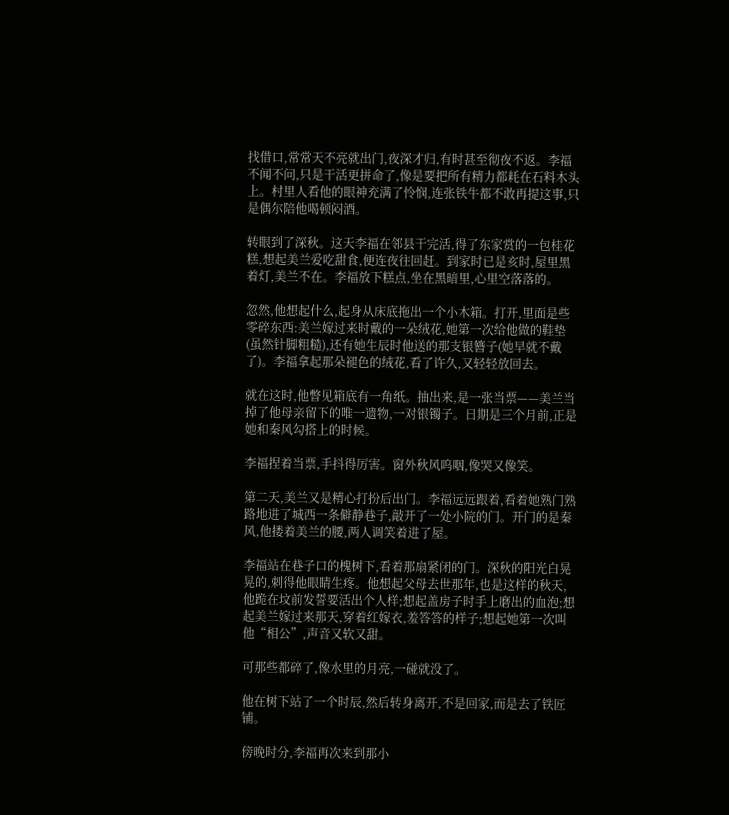找借口,常常天不亮就出门,夜深才归,有时甚至彻夜不返。李福不闻不问,只是干活更拼命了,像是要把所有精力都耗在石料木头上。村里人看他的眼神充满了怜悯,连张铁牛都不敢再提这事,只是偶尔陪他喝顿闷酒。

转眼到了深秋。这天李福在邻县干完活,得了东家赏的一包桂花糕,想起美兰爱吃甜食,便连夜往回赶。到家时已是亥时,屋里黑着灯,美兰不在。李福放下糕点,坐在黑暗里,心里空落落的。

忽然,他想起什么,起身从床底拖出一个小木箱。打开,里面是些零碎东西:美兰嫁过来时戴的一朵绒花,她第一次给他做的鞋垫(虽然针脚粗糙),还有她生辰时他送的那支银簪子(她早就不戴了)。李福拿起那朵褪色的绒花,看了许久,又轻轻放回去。

就在这时,他瞥见箱底有一角纸。抽出来,是一张当票——美兰当掉了他母亲留下的唯一遗物,一对银镯子。日期是三个月前,正是她和秦风勾搭上的时候。

李福捏着当票,手抖得厉害。窗外秋风呜咽,像哭又像笑。

第二天,美兰又是精心打扮后出门。李福远远跟着,看着她熟门熟路地进了城西一条僻静巷子,敲开了一处小院的门。开门的是秦风,他搂着美兰的腰,两人调笑着进了屋。

李福站在巷子口的槐树下,看着那扇紧闭的门。深秋的阳光白晃晃的,刺得他眼睛生疼。他想起父母去世那年,也是这样的秋天,他跪在坟前发誓要活出个人样;想起盖房子时手上磨出的血泡;想起美兰嫁过来那天,穿着红嫁衣,羞答答的样子;想起她第一次叫他“相公”,声音又软又甜。

可那些都碎了,像水里的月亮,一碰就没了。

他在树下站了一个时辰,然后转身离开,不是回家,而是去了铁匠铺。

傍晚时分,李福再次来到那小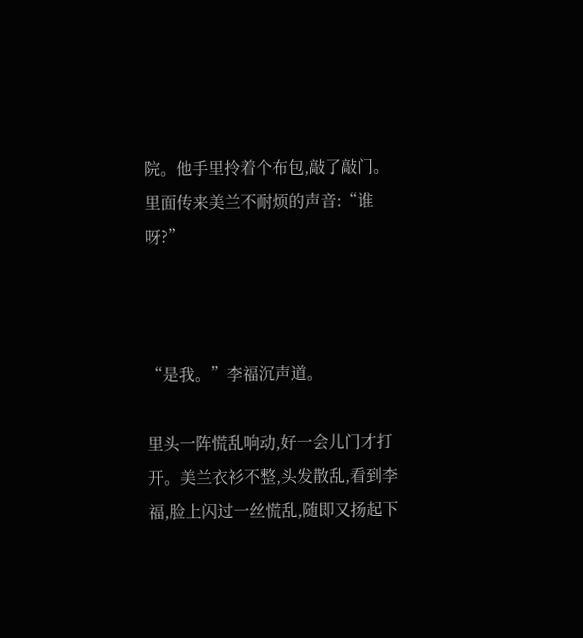院。他手里拎着个布包,敲了敲门。里面传来美兰不耐烦的声音:“谁呀?”



“是我。”李福沉声道。

里头一阵慌乱响动,好一会儿门才打开。美兰衣衫不整,头发散乱,看到李福,脸上闪过一丝慌乱,随即又扬起下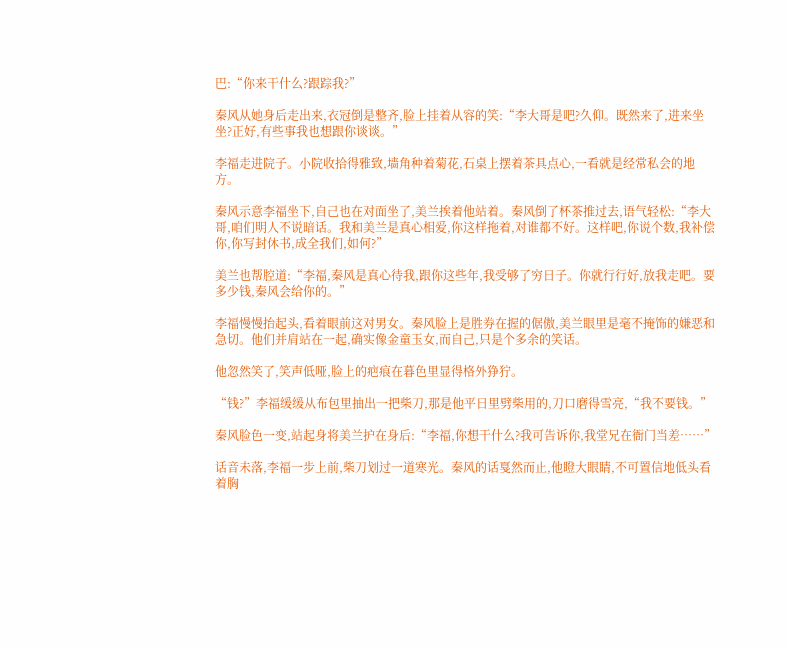巴:“你来干什么?跟踪我?”

秦风从她身后走出来,衣冠倒是整齐,脸上挂着从容的笑:“李大哥是吧?久仰。既然来了,进来坐坐?正好,有些事我也想跟你谈谈。”

李福走进院子。小院收拾得雅致,墙角种着菊花,石桌上摆着茶具点心,一看就是经常私会的地方。

秦风示意李福坐下,自己也在对面坐了,美兰挨着他站着。秦风倒了杯茶推过去,语气轻松:“李大哥,咱们明人不说暗话。我和美兰是真心相爱,你这样拖着,对谁都不好。这样吧,你说个数,我补偿你,你写封休书,成全我们,如何?”

美兰也帮腔道:“李福,秦风是真心待我,跟你这些年,我受够了穷日子。你就行行好,放我走吧。要多少钱,秦风会给你的。”

李福慢慢抬起头,看着眼前这对男女。秦风脸上是胜券在握的倨傲,美兰眼里是毫不掩饰的嫌恶和急切。他们并肩站在一起,确实像金童玉女,而自己,只是个多余的笑话。

他忽然笑了,笑声低哑,脸上的疤痕在暮色里显得格外狰狞。

“钱?”李福缓缓从布包里抽出一把柴刀,那是他平日里劈柴用的,刀口磨得雪亮,“我不要钱。”

秦风脸色一变,站起身将美兰护在身后:“李福,你想干什么?我可告诉你,我堂兄在衙门当差……”

话音未落,李福一步上前,柴刀划过一道寒光。秦风的话戛然而止,他瞪大眼睛,不可置信地低头看着胸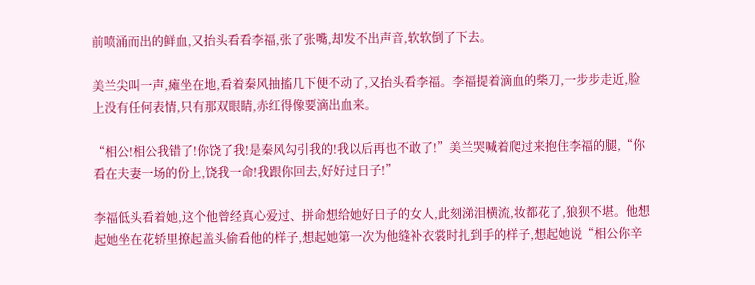前喷涌而出的鲜血,又抬头看看李福,张了张嘴,却发不出声音,软软倒了下去。

美兰尖叫一声,瘫坐在地,看着秦风抽搐几下便不动了,又抬头看李福。李福提着滴血的柴刀,一步步走近,脸上没有任何表情,只有那双眼睛,赤红得像要滴出血来。

“相公!相公我错了!你饶了我!是秦风勾引我的!我以后再也不敢了!”美兰哭喊着爬过来抱住李福的腿,“你看在夫妻一场的份上,饶我一命!我跟你回去,好好过日子!”

李福低头看着她,这个他曾经真心爱过、拼命想给她好日子的女人,此刻涕泪横流,妆都花了,狼狈不堪。他想起她坐在花轿里撩起盖头偷看他的样子,想起她第一次为他缝补衣裳时扎到手的样子,想起她说“相公你辛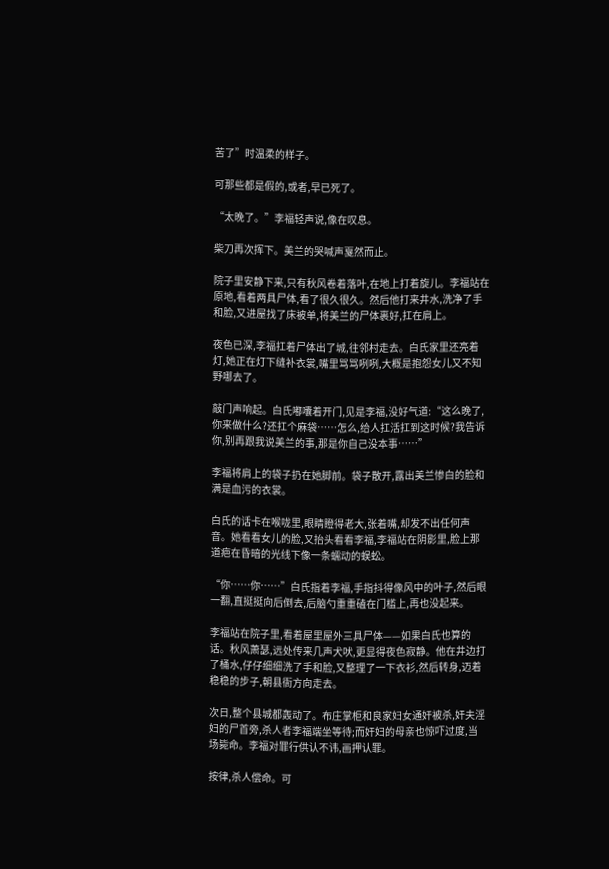苦了”时温柔的样子。

可那些都是假的,或者,早已死了。

“太晚了。”李福轻声说,像在叹息。

柴刀再次挥下。美兰的哭喊声戛然而止。

院子里安静下来,只有秋风卷着落叶,在地上打着旋儿。李福站在原地,看着两具尸体,看了很久很久。然后他打来井水,洗净了手和脸,又进屋找了床被单,将美兰的尸体裹好,扛在肩上。

夜色已深,李福扛着尸体出了城,往邻村走去。白氏家里还亮着灯,她正在灯下缝补衣裳,嘴里骂骂咧咧,大概是抱怨女儿又不知野哪去了。

敲门声响起。白氏嘟囔着开门,见是李福,没好气道:“这么晚了,你来做什么?还扛个麻袋……怎么,给人扛活扛到这时候?我告诉你,别再跟我说美兰的事,那是你自己没本事……”

李福将肩上的袋子扔在她脚前。袋子散开,露出美兰惨白的脸和满是血污的衣裳。

白氏的话卡在喉咙里,眼睛瞪得老大,张着嘴,却发不出任何声音。她看看女儿的脸,又抬头看看李福,李福站在阴影里,脸上那道疤在昏暗的光线下像一条蠕动的蜈蚣。

“你……你……”白氏指着李福,手指抖得像风中的叶子,然后眼一翻,直挺挺向后倒去,后脑勺重重磕在门槛上,再也没起来。

李福站在院子里,看着屋里屋外三具尸体——如果白氏也算的话。秋风萧瑟,远处传来几声犬吠,更显得夜色寂静。他在井边打了桶水,仔仔细细洗了手和脸,又整理了一下衣衫,然后转身,迈着稳稳的步子,朝县衙方向走去。

次日,整个县城都轰动了。布庄掌柜和良家妇女通奸被杀,奸夫淫妇的尸首旁,杀人者李福端坐等待;而奸妇的母亲也惊吓过度,当场毙命。李福对罪行供认不讳,画押认罪。

按律,杀人偿命。可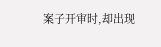案子开审时,却出现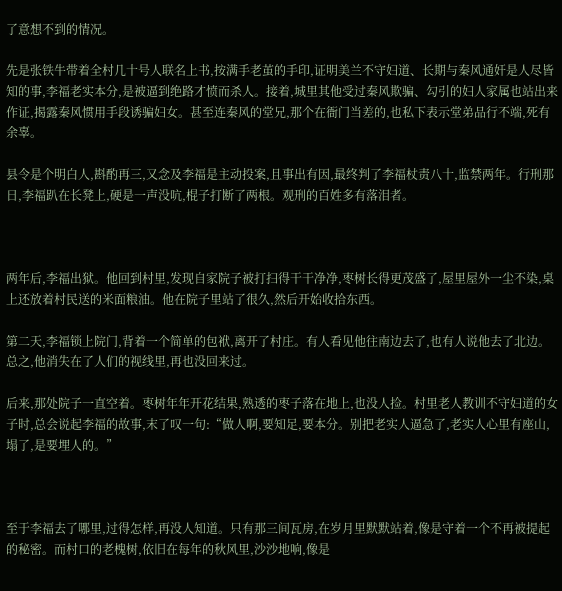了意想不到的情况。

先是张铁牛带着全村几十号人联名上书,按满手老茧的手印,证明美兰不守妇道、长期与秦风通奸是人尽皆知的事,李福老实本分,是被逼到绝路才愤而杀人。接着,城里其他受过秦风欺骗、勾引的妇人家属也站出来作证,揭露秦风惯用手段诱骗妇女。甚至连秦风的堂兄,那个在衙门当差的,也私下表示堂弟品行不端,死有余辜。

县令是个明白人,斟酌再三,又念及李福是主动投案,且事出有因,最终判了李福杖责八十,监禁两年。行刑那日,李福趴在长凳上,硬是一声没吭,棍子打断了两根。观刑的百姓多有落泪者。



两年后,李福出狱。他回到村里,发现自家院子被打扫得干干净净,枣树长得更茂盛了,屋里屋外一尘不染,桌上还放着村民送的米面粮油。他在院子里站了很久,然后开始收拾东西。

第二天,李福锁上院门,背着一个简单的包袱,离开了村庄。有人看见他往南边去了,也有人说他去了北边。总之,他消失在了人们的视线里,再也没回来过。

后来,那处院子一直空着。枣树年年开花结果,熟透的枣子落在地上,也没人捡。村里老人教训不守妇道的女子时,总会说起李福的故事,末了叹一句:“做人啊,要知足,要本分。别把老实人逼急了,老实人心里有座山,塌了,是要埋人的。”



至于李福去了哪里,过得怎样,再没人知道。只有那三间瓦房,在岁月里默默站着,像是守着一个不再被提起的秘密。而村口的老槐树,依旧在每年的秋风里,沙沙地响,像是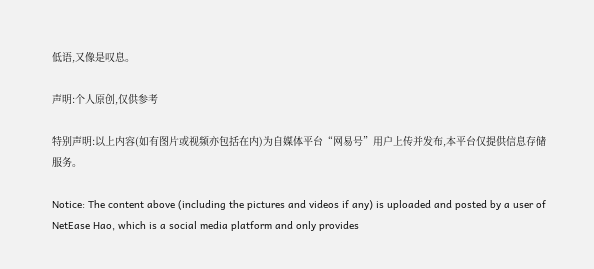低语,又像是叹息。

声明:个人原创,仅供参考

特别声明:以上内容(如有图片或视频亦包括在内)为自媒体平台“网易号”用户上传并发布,本平台仅提供信息存储服务。

Notice: The content above (including the pictures and videos if any) is uploaded and posted by a user of NetEase Hao, which is a social media platform and only provides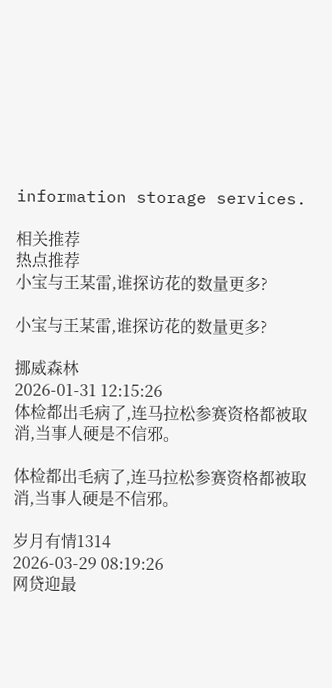information storage services.

相关推荐
热点推荐
小宝与王某雷,谁探访花的数量更多?

小宝与王某雷,谁探访花的数量更多?

挪威森林
2026-01-31 12:15:26
体检都出毛病了,连马拉松参赛资格都被取消,当事人硬是不信邪。

体检都出毛病了,连马拉松参赛资格都被取消,当事人硬是不信邪。

岁月有情1314
2026-03-29 08:19:26
网贷迎最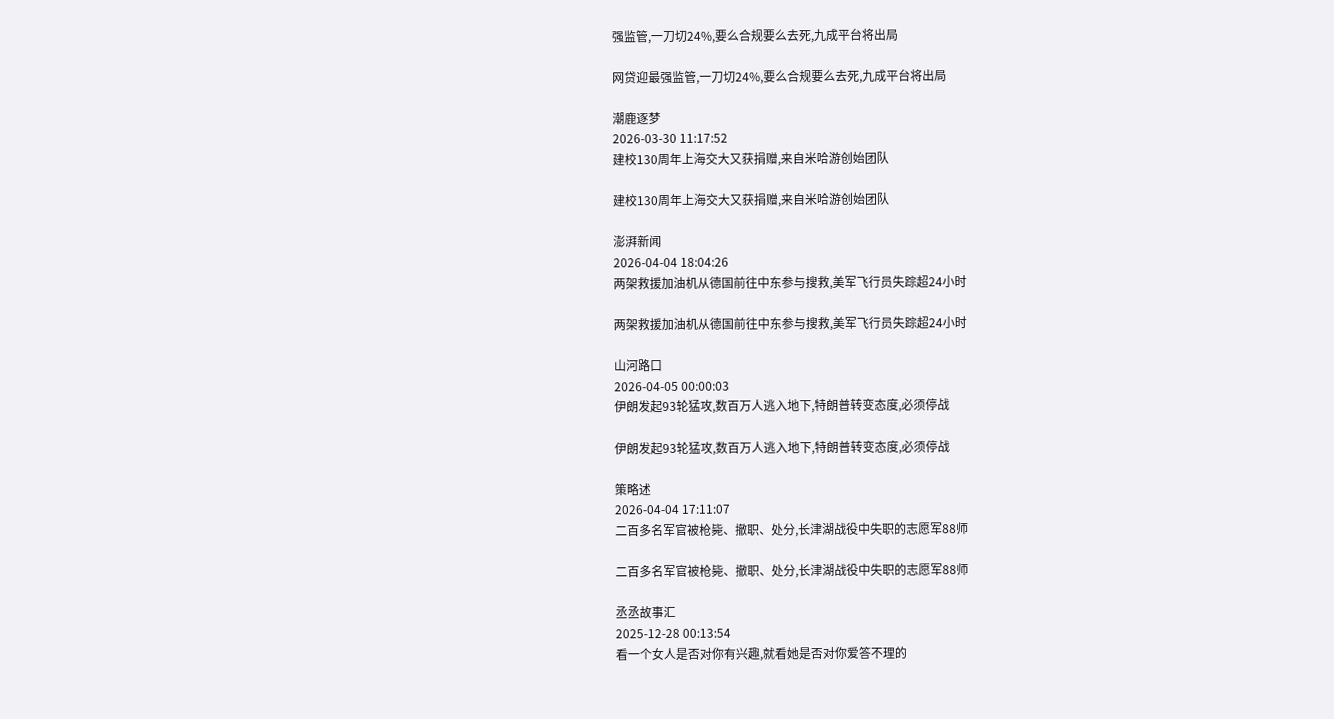强监管,一刀切24%,要么合规要么去死,九成平台将出局

网贷迎最强监管,一刀切24%,要么合规要么去死,九成平台将出局

潮鹿逐梦
2026-03-30 11:17:52
建校130周年上海交大又获捐赠,来自米哈游创始团队

建校130周年上海交大又获捐赠,来自米哈游创始团队

澎湃新闻
2026-04-04 18:04:26
两架救援加油机从德国前往中东参与搜救,美军飞行员失踪超24小时

两架救援加油机从德国前往中东参与搜救,美军飞行员失踪超24小时

山河路口
2026-04-05 00:00:03
伊朗发起93轮猛攻,数百万人逃入地下,特朗普转变态度,必须停战

伊朗发起93轮猛攻,数百万人逃入地下,特朗普转变态度,必须停战

策略述
2026-04-04 17:11:07
二百多名军官被枪毙、撤职、处分,长津湖战役中失职的志愿军88师

二百多名军官被枪毙、撤职、处分,长津湖战役中失职的志愿军88师

丞丞故事汇
2025-12-28 00:13:54
看一个女人是否对你有兴趣,就看她是否对你爱答不理的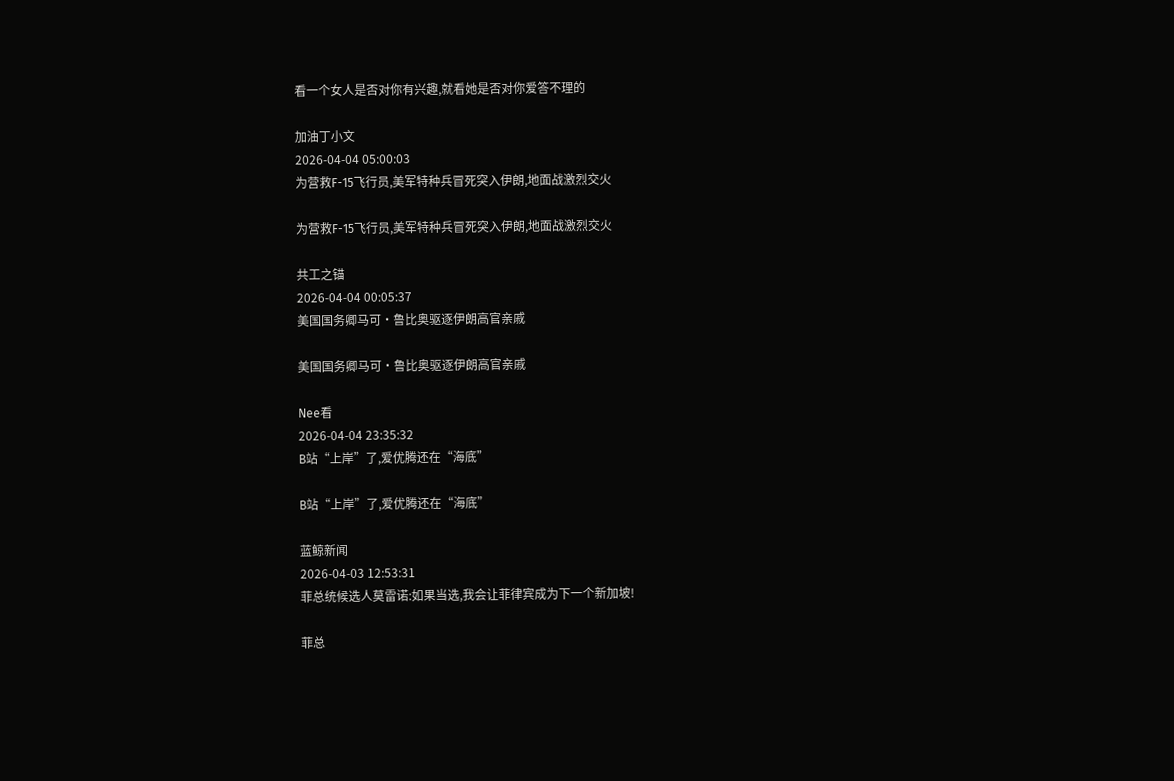看一个女人是否对你有兴趣,就看她是否对你爱答不理的

加油丁小文
2026-04-04 05:00:03
为营救F-15飞行员,美军特种兵冒死突入伊朗,地面战激烈交火

为营救F-15飞行员,美军特种兵冒死突入伊朗,地面战激烈交火

共工之锚
2026-04-04 00:05:37
美国国务卿马可·鲁比奥驱逐伊朗高官亲戚

美国国务卿马可·鲁比奥驱逐伊朗高官亲戚

Nee看
2026-04-04 23:35:32
B站“上岸”了,爱优腾还在“海底”

B站“上岸”了,爱优腾还在“海底”

蓝鲸新闻
2026-04-03 12:53:31
菲总统候选人莫雷诺:如果当选,我会让菲律宾成为下一个新加坡!

菲总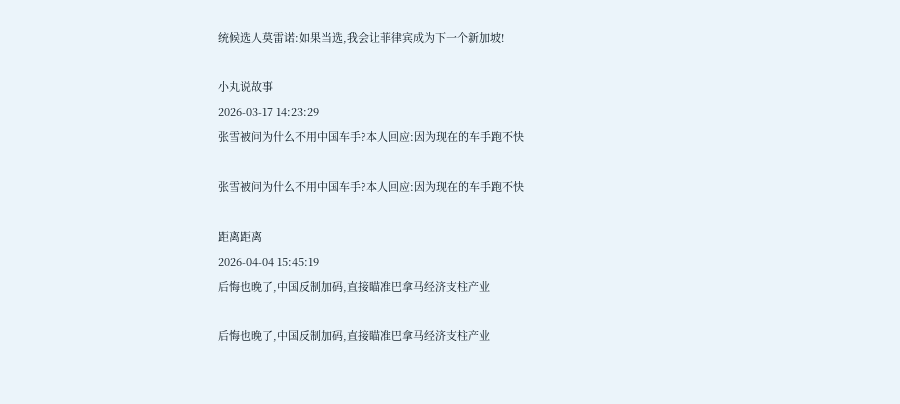统候选人莫雷诺:如果当选,我会让菲律宾成为下一个新加坡!

小丸说故事
2026-03-17 14:23:29
张雪被问为什么不用中国车手?本人回应:因为现在的车手跑不快

张雪被问为什么不用中国车手?本人回应:因为现在的车手跑不快

距离距离
2026-04-04 15:45:19
后悔也晚了,中国反制加码,直接瞄准巴拿马经济支柱产业

后悔也晚了,中国反制加码,直接瞄准巴拿马经济支柱产业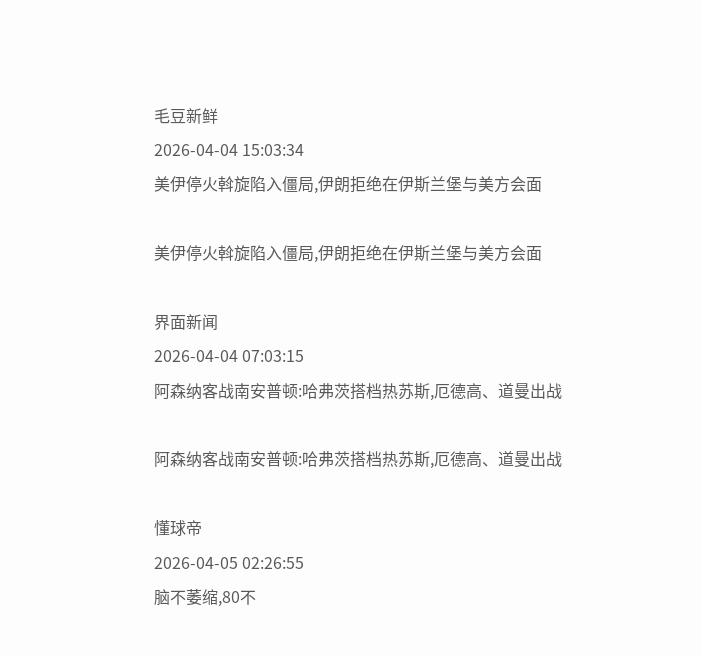毛豆新鲜
2026-04-04 15:03:34
美伊停火斡旋陷入僵局,伊朗拒绝在伊斯兰堡与美方会面

美伊停火斡旋陷入僵局,伊朗拒绝在伊斯兰堡与美方会面

界面新闻
2026-04-04 07:03:15
阿森纳客战南安普顿:哈弗茨搭档热苏斯,厄德高、道曼出战

阿森纳客战南安普顿:哈弗茨搭档热苏斯,厄德高、道曼出战

懂球帝
2026-04-05 02:26:55
脑不萎缩,80不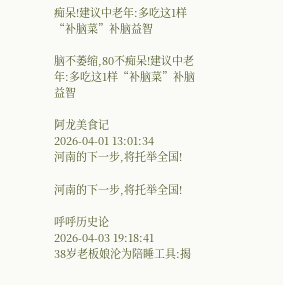痴呆!建议中老年:多吃这1样“补脑菜”补脑益智

脑不萎缩,80不痴呆!建议中老年:多吃这1样“补脑菜”补脑益智

阿龙美食记
2026-04-01 13:01:34
河南的下一步,将托举全国!

河南的下一步,将托举全国!

呼呼历史论
2026-04-03 19:18:41
38岁老板娘沦为陪睡工具:揭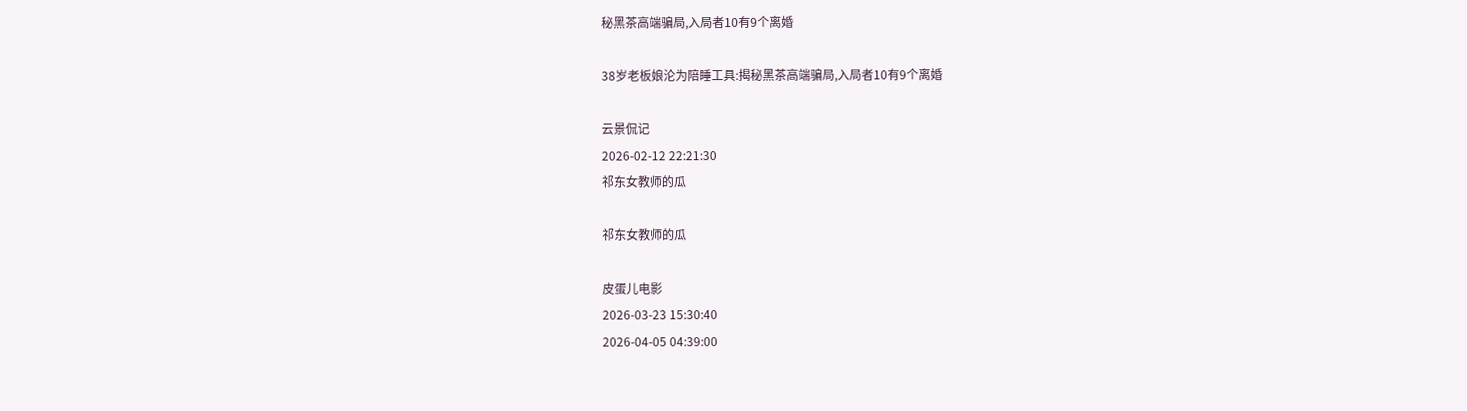秘黑茶高端骗局,入局者10有9个离婚

38岁老板娘沦为陪睡工具:揭秘黑茶高端骗局,入局者10有9个离婚

云景侃记
2026-02-12 22:21:30
祁东女教师的瓜

祁东女教师的瓜

皮蛋儿电影
2026-03-23 15:30:40
2026-04-05 04:39:00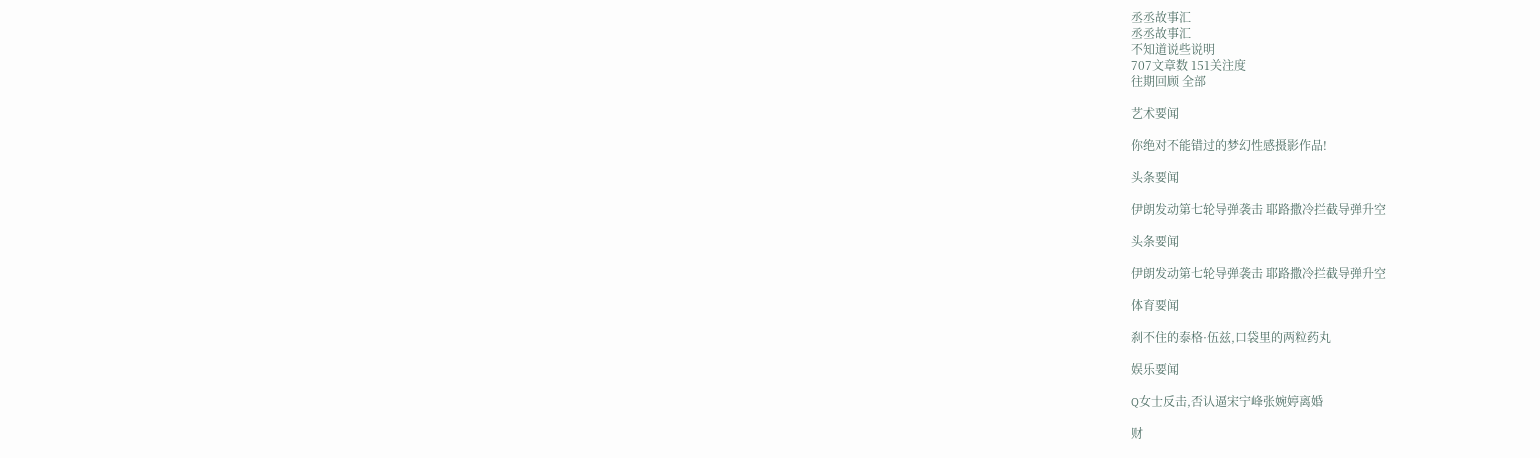丞丞故事汇
丞丞故事汇
不知道说些说明
707文章数 151关注度
往期回顾 全部

艺术要闻

你绝对不能错过的梦幻性感摄影作品!

头条要闻

伊朗发动第七轮导弹袭击 耶路撒冷拦截导弹升空

头条要闻

伊朗发动第七轮导弹袭击 耶路撒冷拦截导弹升空

体育要闻

刹不住的泰格·伍兹,口袋里的两粒药丸

娱乐要闻

Q女士反击,否认逼宋宁峰张婉婷离婚

财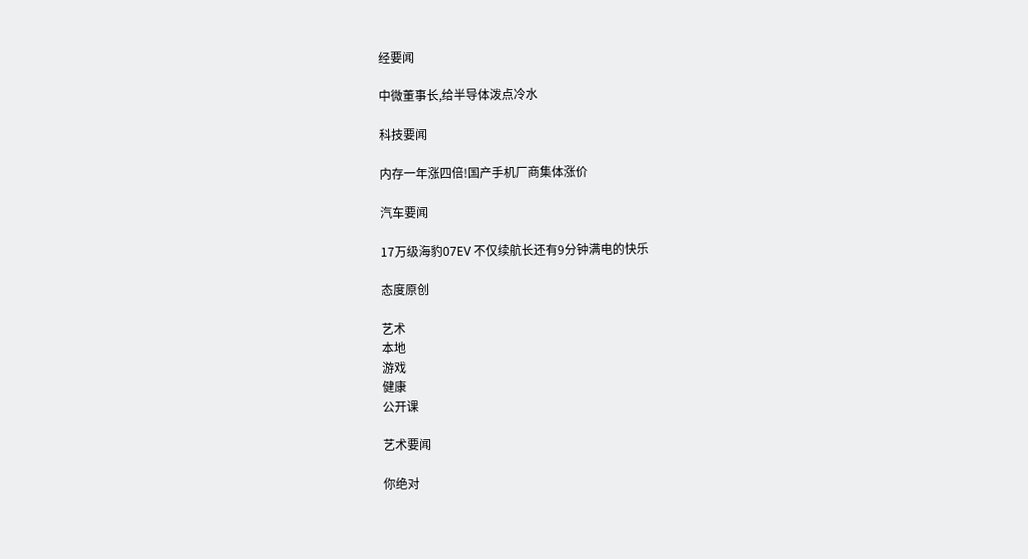经要闻

中微董事长,给半导体泼点冷水

科技要闻

内存一年涨四倍!国产手机厂商集体涨价

汽车要闻

17万级海豹07EV 不仅续航长还有9分钟满电的快乐

态度原创

艺术
本地
游戏
健康
公开课

艺术要闻

你绝对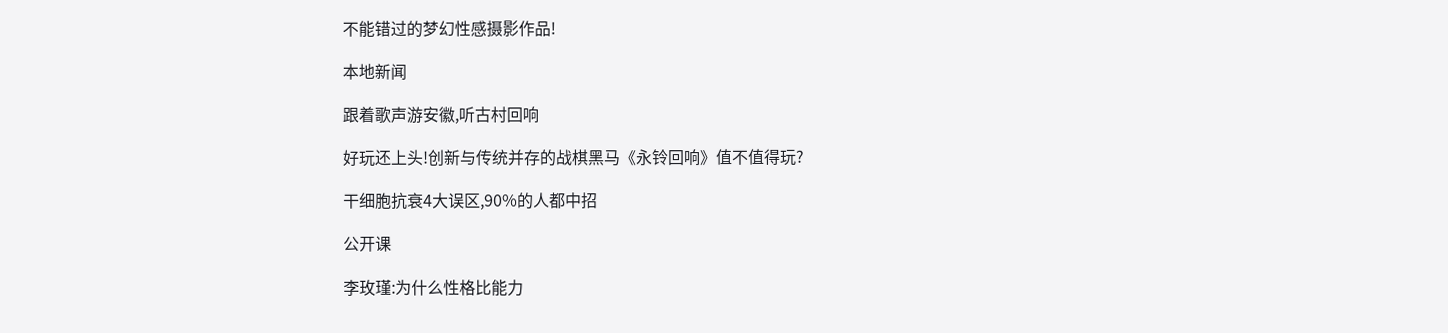不能错过的梦幻性感摄影作品!

本地新闻

跟着歌声游安徽,听古村回响

好玩还上头!创新与传统并存的战棋黑马《永铃回响》值不值得玩?

干细胞抗衰4大误区,90%的人都中招

公开课

李玫瑾:为什么性格比能力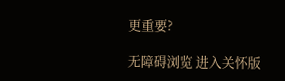更重要?

无障碍浏览 进入关怀版